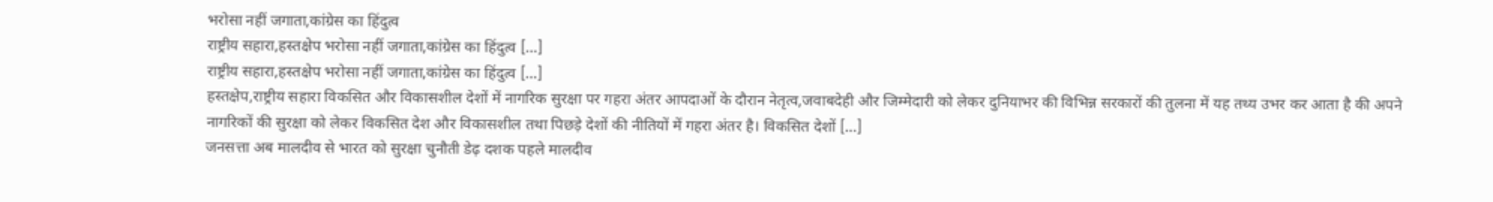भरोसा नहीं जगाता,कांग्रेस का हिंदुत्व
राष्ट्रीय सहारा,हस्तक्षेप भरोसा नहीं जगाता,कांग्रेस का हिंदुत्व […]
राष्ट्रीय सहारा,हस्तक्षेप भरोसा नहीं जगाता,कांग्रेस का हिंदुत्व […]
हस्तक्षेप,राष्ट्रीय सहारा विकसित और विकासशील देशों में नागरिक सुरक्षा पर गहरा अंतर आपदाओं के दौरान नेतृत्व,जवाबदेही और जिम्मेदारी को लेकर दुनियाभर की विभिन्न सरकारों की तुलना में यह तथ्य उभर कर आता है की अपने नागरिकों की सुरक्षा को लेकर विकसित देश और विकासशील तथा पिछड़े देशों की नीतियों में गहरा अंतर है। विकसित देशों […]
जनसत्ता अब मालदीव से भारत को सुरक्षा चुनौती डेढ़ दशक पहले मालदीव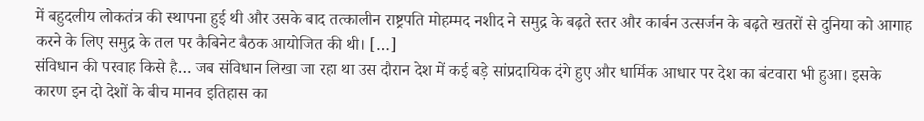में बहुदलीय लोकतंत्र की स्थापना हुई थी और उसके बाद तत्कालीन राष्ट्रपति मोहम्मद नशीद ने समुद्र के बढ़ते स्तर और कार्बन उत्सर्जन के बढ़ते खतरों से दुनिया को आगाह करने के लिए समुद्र के तल पर कैबिनेट बैठक आयोजित की थी। […]
संविधान की परवाह किसे है… जब संविधान लिखा जा रहा था उस दौरान देश में कई बड़े सांप्रदायिक दंगे हुए और धार्मिक आधार पर देश का बंटवारा भी हुआ। इसके कारण इन दो देशों के बीच मानव इतिहास का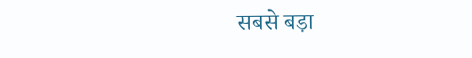सबसे बड़ा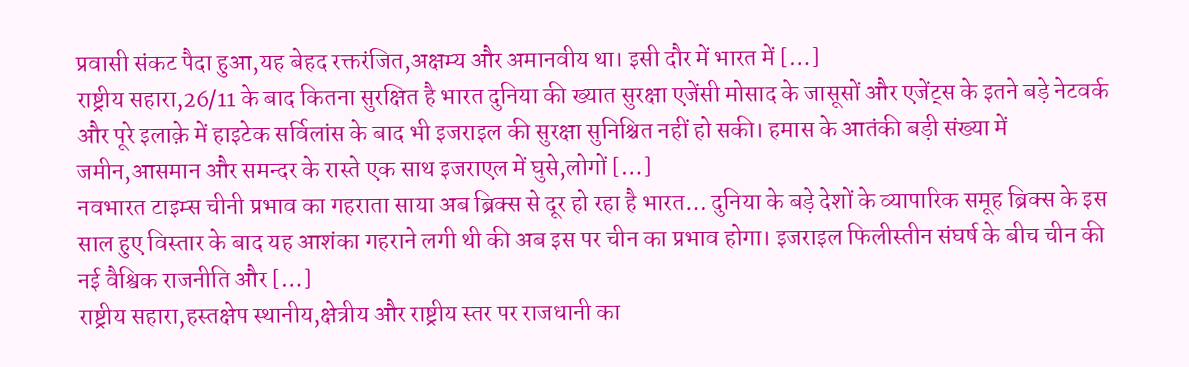प्रवासी संकट पैदा हुआ,यह बेहद रक्तरंजित,अक्षम्य और अमानवीय था। इसी दौर में भारत में […]
राष्ट्रीय सहारा,26/11 के बाद कितना सुरक्षित है भारत दुनिया की ख्यात सुरक्षा एजेंसी मोसाद के जासूसों और एजेंट्स के इतने बड़े नेटवर्क और पूरे इलाक़े में हाइटेक सर्विलांस के बाद भी इजराइल की सुरक्षा सुनिश्चित नहीं हो सकी। हमास के आतंकी बड़ी संख्या में जमीन,आसमान और समन्दर के रास्ते एक साथ इजराएल में घुसे,लोगों […]
नवभारत टाइम्स चीनी प्रभाव का गहराता साया अब ब्रिक्स से दूर हो रहा है भारत… दुनिया के बड़े देशों के व्यापारिक समूह ब्रिक्स के इस साल हुए विस्तार के बाद यह आशंका गहराने लगी थी की अब इस पर चीन का प्रभाव होगा। इजराइल फिलीस्तीन संघर्ष के बीच चीन की नई वैश्विक राजनीति और […]
राष्ट्रीय सहारा,हस्तक्षेप स्थानीय,क्षेत्रीय और राष्ट्रीय स्तर पर राजधानी का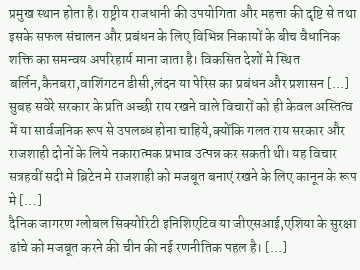प्रमुख स्थान होता है। राष्ट्रीय राजधानी की उपयोगिता और महत्ता की दृष्टि से तथा इसके सफल संचालन और प्रबंधन के लिए विभिन्न निकायों के बीच वैधानिक शक्ति का समन्वय अपरिहार्य माना जाता है। विकसित देशों मे स्थित बर्लिन,कैनबरा,वाशिंगटन डीसी,लंदन या पेरिस का प्रबंधन और प्रशासन […]
सुबह सवेरे सरकार के प्रति अच्छी राय रखने वाले विचारों को ही केवल अस्तित्व में या सार्वजनिक रूप से उपलब्ध होना चाहिये,क्योंकि गलत राय सरकार और राजशाही दोनों के लिये नकारात्मक प्रभाव उत्पन्न कर सकती थी। यह विचार सत्रहवीं सदी मे ब्रिटेन मे राजशाही को मजबूत बनाएं रखने के लिए कानून के रूप मे […]
दैनिक जागरण ग्लोबल सिक्योरिटी इनिशिएटिव या जीएसआई,एशिया के सुरक्षा ढांचे को मजबूत करने की चीन की नई रणनीतिक पहल है। […]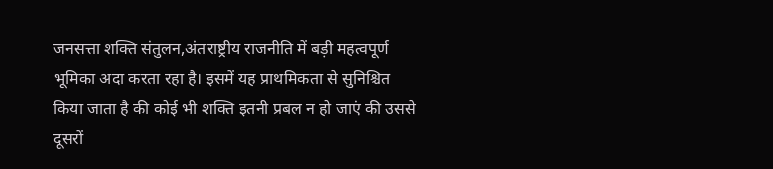जनसत्ता शक्ति संतुलन,अंतराष्ट्रीय राजनीति में बड़ी महत्वपूर्ण भूमिका अदा करता रहा है। इसमें यह प्राथमिकता से सुनिश्चित किया जाता है की कोई भी शक्ति इतनी प्रबल न हो जाएं की उससे दूसरों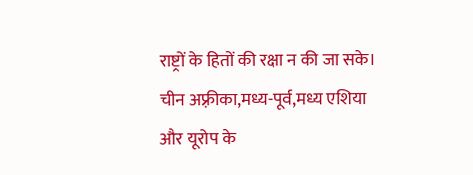राष्ट्रों के हितों की रक्षा न की जा सके। चीन अफ़्रीका,मध्य-पूर्व,मध्य एशिया और यूरोप के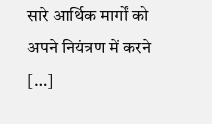सारे आर्थिक मार्गों को अपने नियंत्रण में करने […]